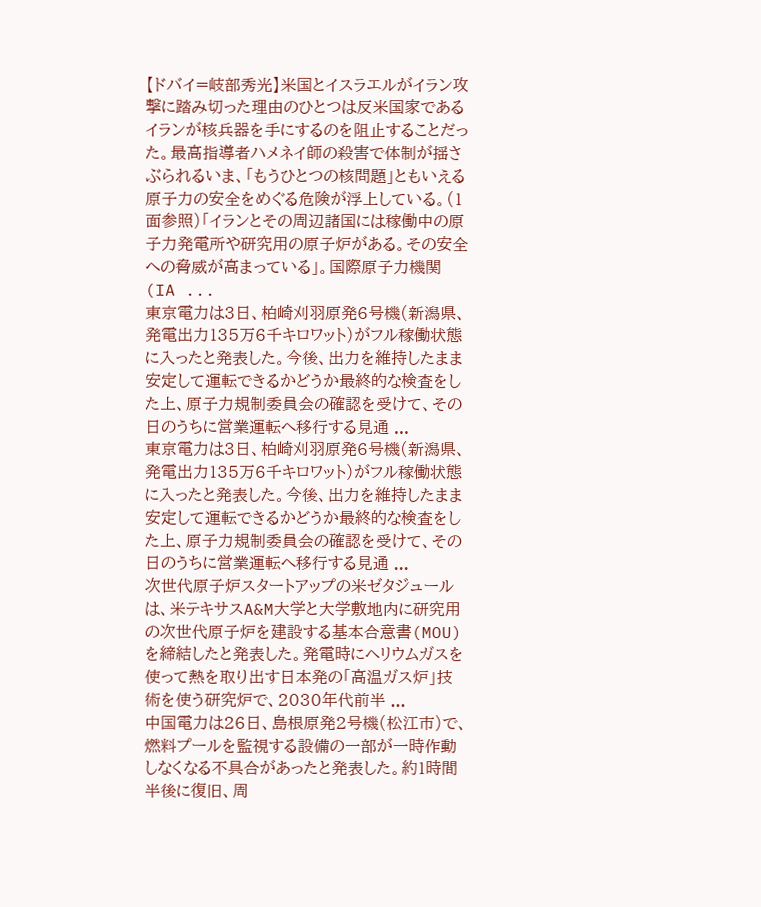【ドバイ=岐部秀光】米国とイスラエルがイラン攻撃に踏み切った理由のひとつは反米国家であるイランが核兵器を手にするのを阻止することだった。最高指導者ハメネイ師の殺害で体制が揺さぶられるいま、「もうひとつの核問題」ともいえる原子力の安全をめぐる危険が浮上している。(1面参照)「イランとその周辺諸国には稼働中の原子力発電所や研究用の原子炉がある。その安全への脅威が高まっている」。国際原子力機関(IA ...
東京電力は3日、柏崎刈羽原発6号機(新潟県、発電出力135万6千キロワット)がフル稼働状態に入ったと発表した。今後、出力を維持したまま安定して運転できるかどうか最終的な検査をした上、原子力規制委員会の確認を受けて、その日のうちに営業運転へ移行する見通 ...
東京電力は3日、柏崎刈羽原発6号機(新潟県、発電出力135万6千キロワット)がフル稼働状態に入ったと発表した。今後、出力を維持したまま安定して運転できるかどうか最終的な検査をした上、原子力規制委員会の確認を受けて、その日のうちに営業運転へ移行する見通 ...
次世代原子炉スタートアップの米ゼタジュールは、米テキサスA&M大学と大学敷地内に研究用の次世代原子炉を建設する基本合意書(MOU)を締結したと発表した。発電時にヘリウムガスを使って熱を取り出す日本発の「高温ガス炉」技術を使う研究炉で、2030年代前半 ...
中国電力は26日、島根原発2号機(松江市)で、燃料プールを監視する設備の一部が一時作動しなくなる不具合があったと発表した。約1時間半後に復旧、周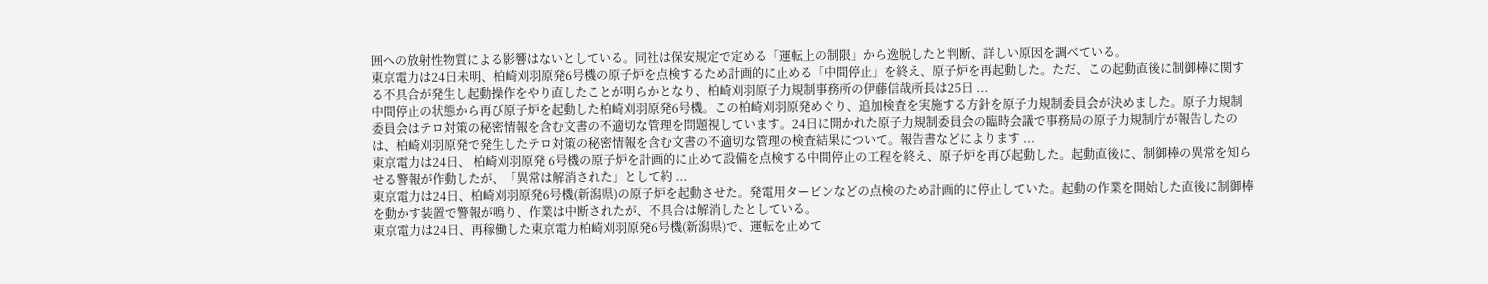囲への放射性物質による影響はないとしている。同社は保安規定で定める「運転上の制限」から逸脱したと判断、詳しい原因を調べている。
東京電力は24日未明、柏崎刈羽原発6号機の原子炉を点検するため計画的に止める「中間停止」を終え、原子炉を再起動した。ただ、この起動直後に制御棒に関する不具合が発生し起動操作をやり直したことが明らかとなり、柏崎刈羽原子力規制事務所の伊藤信哉所長は25日 ...
中間停止の状態から再び原子炉を起動した柏崎刈羽原発6号機。この柏崎刈羽原発めぐり、追加検査を実施する方針を原子力規制委員会が決めました。原子力規制委員会はテロ対策の秘密情報を含む文書の不適切な管理を問題視しています。24日に開かれた原子力規制委員会の臨時会議で事務局の原子力規制庁が報告したのは、柏崎刈羽原発で発生したテロ対策の秘密情報を含む文書の不適切な管理の検査結果について。報告書などによります ...
東京電力は24日、 柏崎刈羽原発 6号機の原子炉を計画的に止めて設備を点検する中間停止の工程を終え、原子炉を再び起動した。起動直後に、制御棒の異常を知らせる警報が作動したが、「異常は解消された」として約 ...
東京電力は24日、柏崎刈羽原発6号機(新潟県)の原子炉を起動させた。発電用タービンなどの点検のため計画的に停止していた。起動の作業を開始した直後に制御棒を動かす装置で警報が鳴り、作業は中断されたが、不具合は解消したとしている。
東京電力は24日、再稼働した東京電力柏崎刈羽原発6号機(新潟県)で、運転を止めて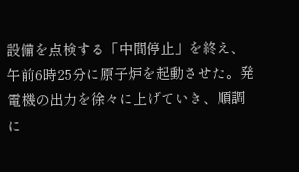設備を点検する「中間停止」を終え、午前6時25分に原子炉を起動させた。発電機の出力を徐々に上げていき、順調に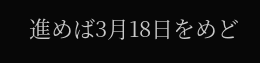進めば3月18日をめど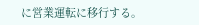に営業運転に移行する。